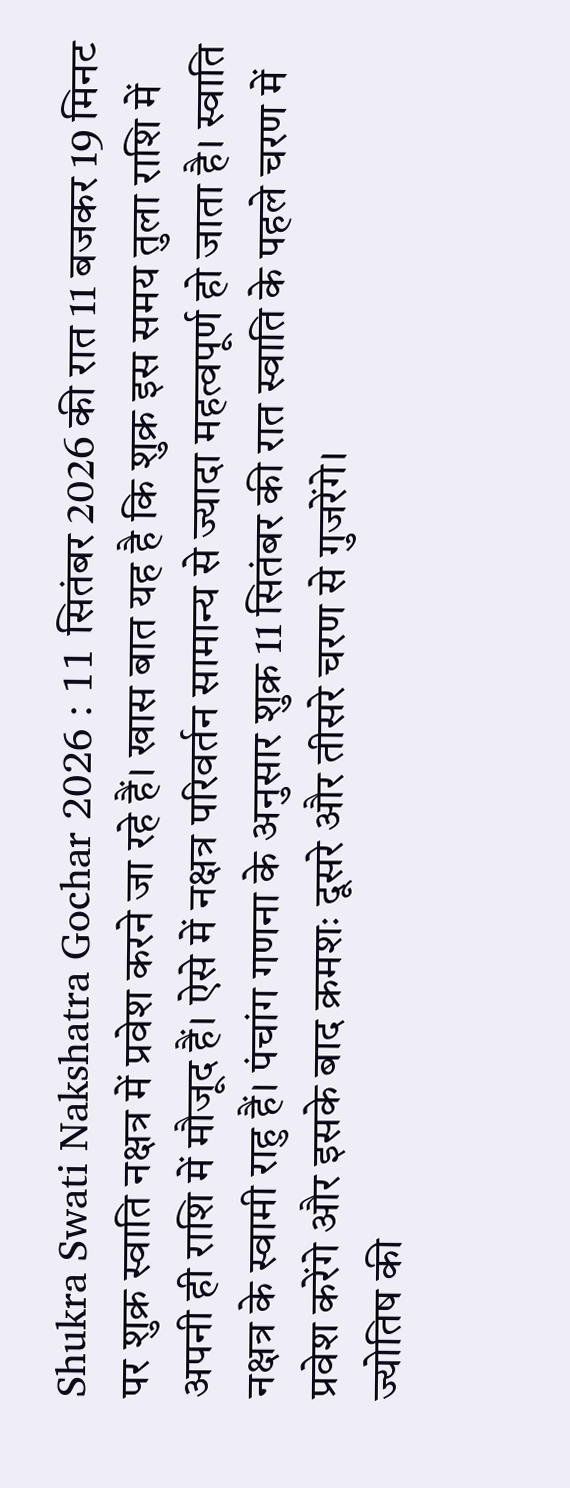Shukra Swati Nakshatra Gochar 2026 : 11 सितंबर 2026 की रात 11 बजकर 19 मिनट पर शुक्र स्वाति नक्षत्र में प्रवेश करने जा रहे हैं। खास बात यह है कि शुक्र इस समय तुला राशि में अपनी ही राशि में मौजूद हैं। ऐसे में नक्षत्र परिवर्तन सामान्य से ज्यादा महत्वपूर्ण हो जाता है। स्वाति नक्षत्र के स्वामी राहु हैं। पंचांग गणना के अनुसार शुक्र 11 सितंबर की रात स्वाति के पहले चरण में प्रवेश करेंगे और इसके बाद क्रमशः दूसरे और तीसरे चरण से गुजरेंगे।
ज्योतिष की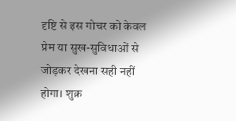दृष्टि से इस गोचर को केवल प्रेम या सुख-सुविधाओं से जोड़कर देखना सही नहीं होगा। शुक्र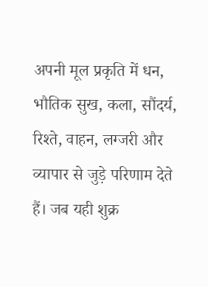अपनी मूल प्रकृति में धन, भौतिक सुख, कला, सौंदर्य, रिश्ते, वाहन, लग्जरी और व्यापार से जुड़े परिणाम देते हैं। जब यही शुक्र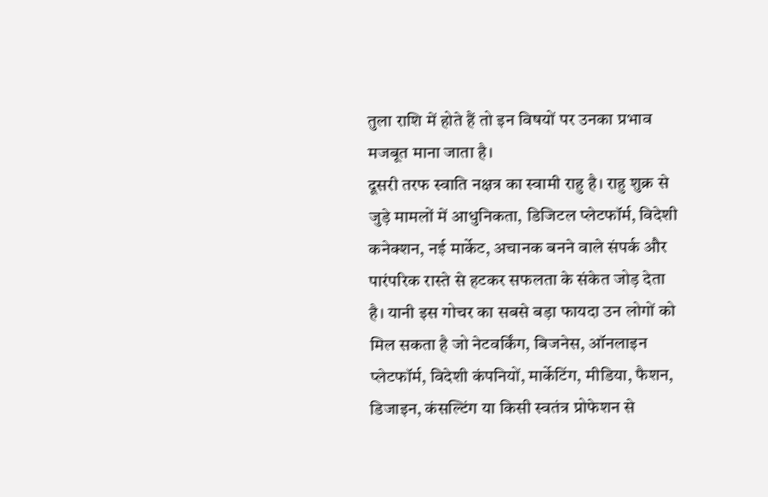तुला राशि में होते हैं तो इन विषयों पर उनका प्रभाव मजबूत माना जाता है।
दूसरी तरफ स्वाति नक्षत्र का स्वामी राहु है। राहु शुक्र से जुड़े मामलों में आधुनिकता, डिजिटल प्लेटफॉर्म, विदेशी कनेक्शन, नई मार्केट, अचानक बनने वाले संपर्क और पारंपरिक रास्ते से हटकर सफलता के संकेत जोड़ देता है। यानी इस गोचर का सबसे बड़ा फायदा उन लोगों को मिल सकता है जो नेटवर्किंग, बिजनेस, ऑनलाइन प्लेटफॉर्म, विदेशी कंपनियों, मार्केटिंग, मीडिया, फैशन, डिजाइन, कंसल्टिंग या किसी स्वतंत्र प्रोफेशन से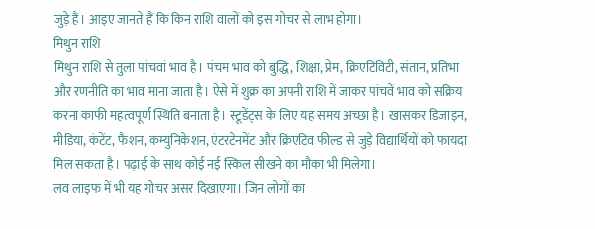जुड़े हैं। आइए जानते हैं कि किन राशि वालों को इस गोचर से लाभ होगा।
मिथुन राशि
मिथुन राशि से तुला पांचवां भाव है। पंचम भाव को बुद्धि, शिक्षा, प्रेम, क्रिएटिविटी, संतान, प्रतिभा और रणनीति का भाव माना जाता है। ऐसे में शुक्र का अपनी राशि में जाकर पांचवें भाव को सक्रिय करना काफी महत्वपूर्ण स्थिति बनाता है। स्टूडेंट्स के लिए यह समय अच्छा है। खासकर डिजाइन, मीडिया, कंटेंट, फैशन, कम्युनिकेशन, एंटरटेनमेंट और क्रिएटिव फील्ड से जुड़े विद्यार्थियों को फायदा मिल सकता है। पढ़ाई के साथ कोई नई स्किल सीखने का मौका भी मिलेगा।
लव लाइफ में भी यह गोचर असर दिखाएगा। जिन लोगों का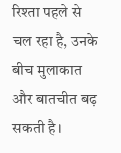रिश्ता पहले से चल रहा है, उनके बीच मुलाकात और बातचीत बढ़ सकती है।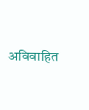अविवाहित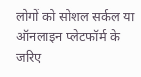लोगों को सोशल सर्कल या ऑनलाइन प्लेटफॉर्म के जरिए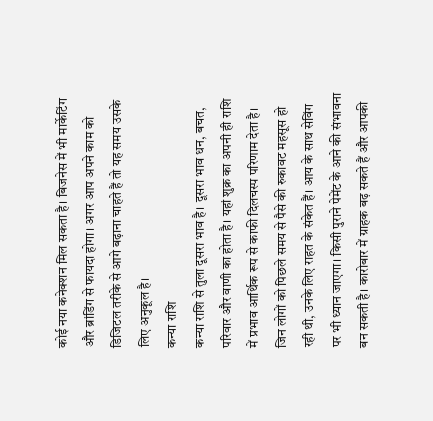कोई नया कनेक्शन मिल सकता है। बिजनेस में भी मार्केटिंग और ब्रांडिंग से फायदा होगा। अगर आप अपने काम को डिजिटल तरीके से आगे बढ़ाना चाहते हैं तो यह समय उसके लिए अनुकूल है।
कन्या राशि
कन्या राशि से तुला दूसरा भाव है। दूसरा भाव धन, बचत, परिवार और वाणी का होता है। यहां शुक्र का अपनी ही राशि में प्रभाव आर्थिक रूप से काफी दिलचस्प परिणाम देता है। जिन लोगों को पिछले समय से पैसे की रुकावट महसूस हो रही थी, उनके लिए राहत के संकेत हैं। आय के साथ सेविंग पर भी ध्यान जाएगा। किसी पुराने पेमेंट के आने की संभावना बन सकती है। कारोबार में ग्राहक बढ़ सकते हैं और आपकी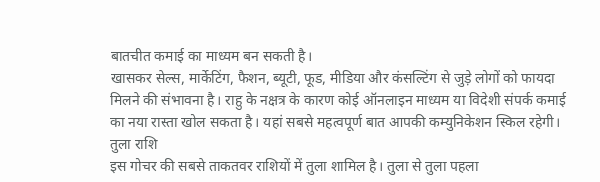बातचीत कमाई का माध्यम बन सकती है।
खासकर सेल्स, मार्केटिंग, फैशन, ब्यूटी, फूड, मीडिया और कंसल्टिंग से जुड़े लोगों को फायदा मिलने की संभावना है। राहु के नक्षत्र के कारण कोई ऑनलाइन माध्यम या विदेशी संपर्क कमाई का नया रास्ता खोल सकता है। यहां सबसे महत्वपूर्ण बात आपकी कम्युनिकेशन स्किल रहेगी।
तुला राशि
इस गोचर की सबसे ताकतवर राशियों में तुला शामिल है। तुला से तुला पहला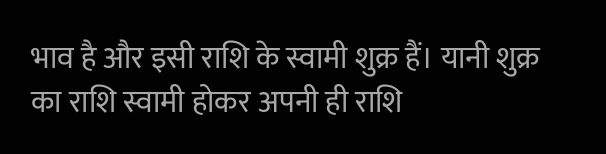भाव है और इसी राशि के स्वामी शुक्र हैं। यानी शुक्र का राशि स्वामी होकर अपनी ही राशि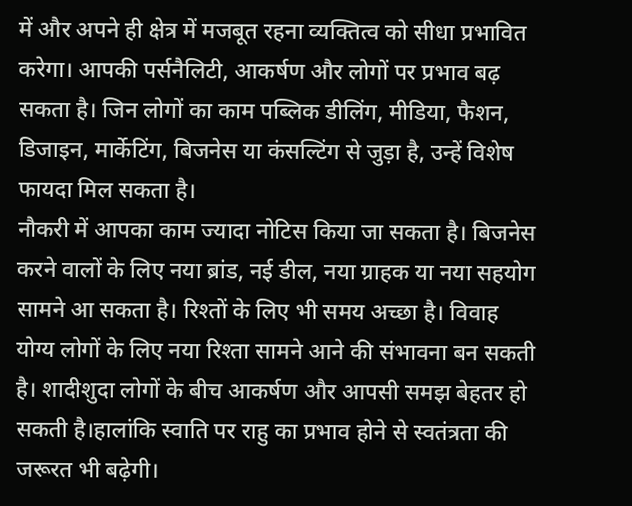में और अपने ही क्षेत्र में मजबूत रहना व्यक्तित्व को सीधा प्रभावित करेगा। आपकी पर्सनैलिटी, आकर्षण और लोगों पर प्रभाव बढ़ सकता है। जिन लोगों का काम पब्लिक डीलिंग, मीडिया, फैशन, डिजाइन, मार्केटिंग, बिजनेस या कंसल्टिंग से जुड़ा है, उन्हें विशेष फायदा मिल सकता है।
नौकरी में आपका काम ज्यादा नोटिस किया जा सकता है। बिजनेस करने वालों के लिए नया ब्रांड, नई डील, नया ग्राहक या नया सहयोग सामने आ सकता है। रिश्तों के लिए भी समय अच्छा है। विवाह योग्य लोगों के लिए नया रिश्ता सामने आने की संभावना बन सकती है। शादीशुदा लोगों के बीच आकर्षण और आपसी समझ बेहतर हो सकती है।हालांकि स्वाति पर राहु का प्रभाव होने से स्वतंत्रता की जरूरत भी बढ़ेगी।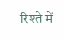रिश्ते में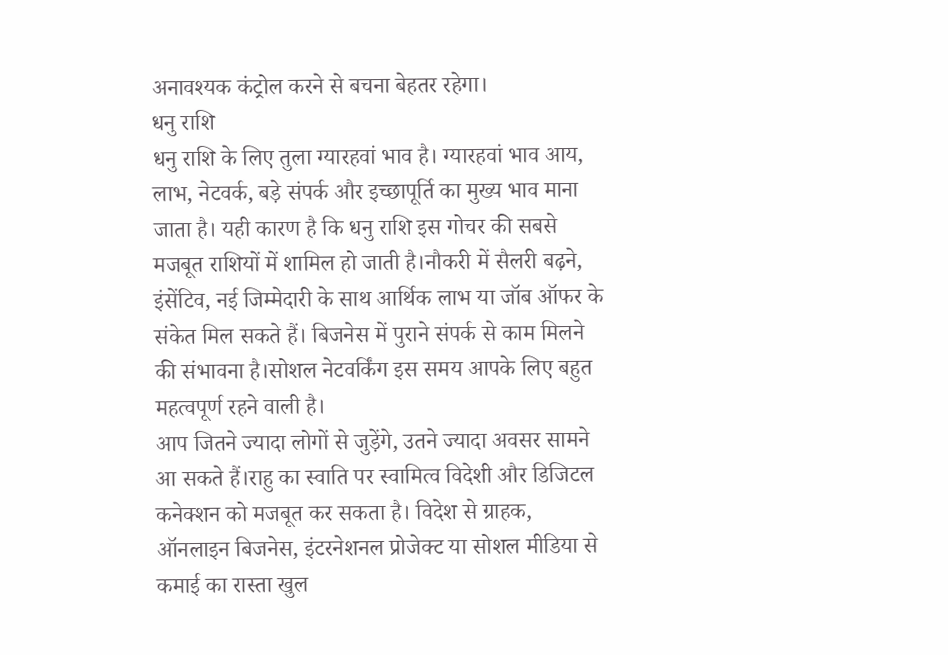अनावश्यक कंट्रोल करने से बचना बेहतर रहेगा।
धनु राशि
धनु राशि के लिए तुला ग्यारहवां भाव है। ग्यारहवां भाव आय, लाभ, नेटवर्क, बड़े संपर्क और इच्छापूर्ति का मुख्य भाव माना जाता है। यही कारण है कि धनु राशि इस गोचर की सबसे मजबूत राशियों में शामिल हो जाती है।नौकरी में सैलरी बढ़ने, इंसेंटिव, नई जिम्मेदारी के साथ आर्थिक लाभ या जॉब ऑफर के संकेत मिल सकते हैं। बिजनेस में पुराने संपर्क से काम मिलने की संभावना है।सोशल नेटवर्किंग इस समय आपके लिए बहुत महत्वपूर्ण रहने वाली है।
आप जितने ज्यादा लोगों से जुड़ेंगे, उतने ज्यादा अवसर सामने आ सकते हैं।राहु का स्वाति पर स्वामित्व विदेशी और डिजिटल कनेक्शन को मजबूत कर सकता है। विदेश से ग्राहक, ऑनलाइन बिजनेस, इंटरनेशनल प्रोजेक्ट या सोशल मीडिया से कमाई का रास्ता खुल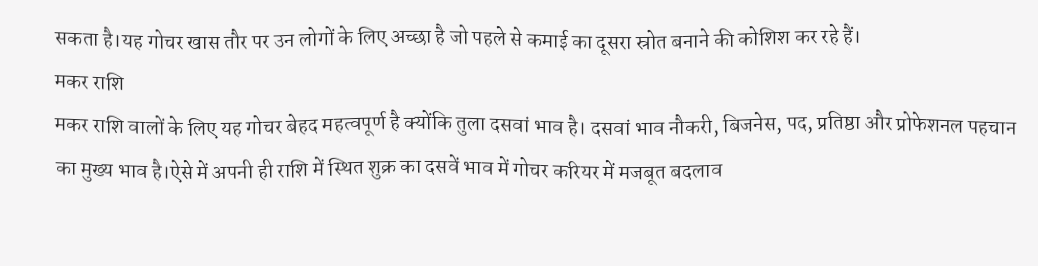सकता है।यह गोचर खास तौर पर उन लोगों के लिए अच्छा है जो पहले से कमाई का दूसरा स्रोत बनाने की कोशिश कर रहे हैं।
मकर राशि
मकर राशि वालों के लिए यह गोचर बेहद महत्वपूर्ण है क्योंकि तुला दसवां भाव है। दसवां भाव नौकरी, बिजनेस, पद, प्रतिष्ठा और प्रोफेशनल पहचान का मुख्य भाव है।ऐसे में अपनी ही राशि में स्थित शुक्र का दसवें भाव में गोचर करियर में मजबूत बदलाव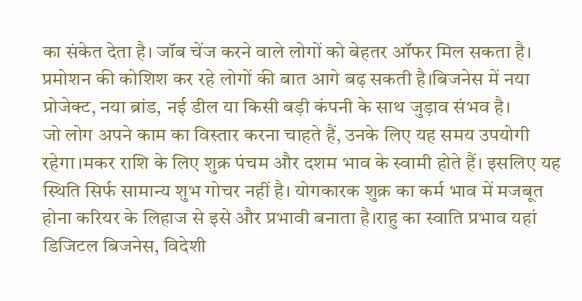का संकेत देता है। जॉब चेंज करने वाले लोगों को बेहतर ऑफर मिल सकता है। प्रमोशन की कोशिश कर रहे लोगों की बात आगे बढ़ सकती है।बिजनेस में नया प्रोजेक्ट, नया ब्रांड, नई डील या किसी बड़ी कंपनी के साथ जुड़ाव संभव है।
जो लोग अपने काम का विस्तार करना चाहते हैं, उनके लिए यह समय उपयोगी रहेगा।मकर राशि के लिए शुक्र पंचम और दशम भाव के स्वामी होते हैं। इसलिए यह स्थिति सिर्फ सामान्य शुभ गोचर नहीं है। योगकारक शुक्र का कर्म भाव में मजबूत होना करियर के लिहाज से इसे और प्रभावी बनाता है।राहु का स्वाति प्रभाव यहां डिजिटल बिजनेस, विदेशी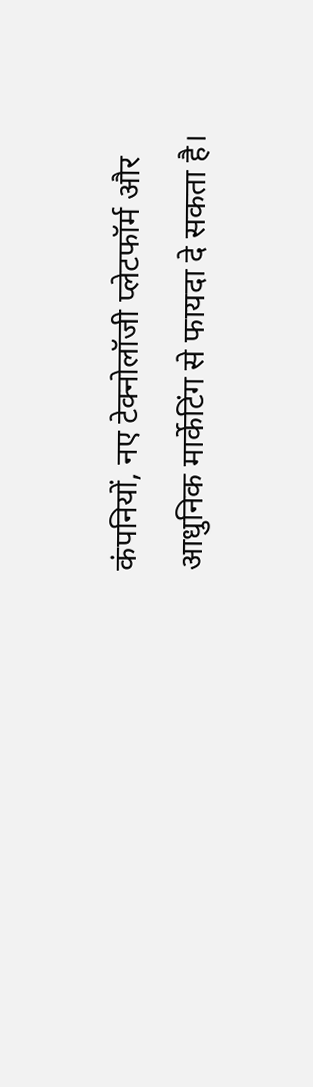कंपनियों, नए टेक्नोलॉजी प्लेटफॉर्म और आधुनिक मार्केटिंग से फायदा दे सकता है।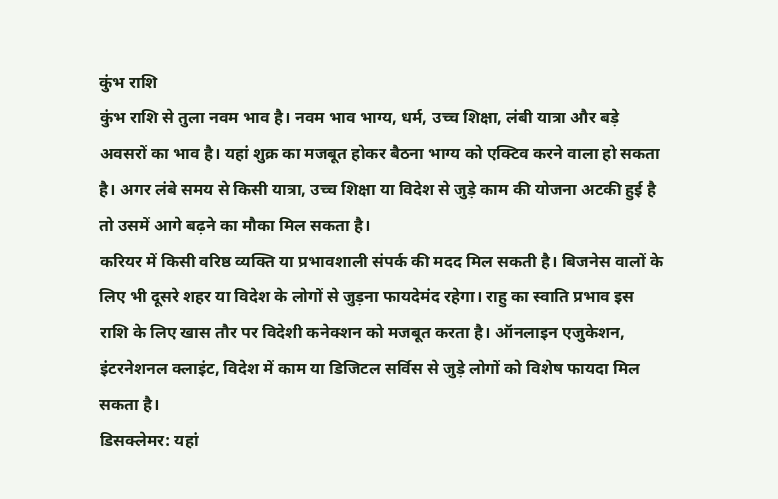कुंभ राशि
कुंभ राशि से तुला नवम भाव है। नवम भाव भाग्य, धर्म, उच्च शिक्षा, लंबी यात्रा और बड़े अवसरों का भाव है। यहां शुक्र का मजबूत होकर बैठना भाग्य को एक्टिव करने वाला हो सकता है। अगर लंबे समय से किसी यात्रा, उच्च शिक्षा या विदेश से जुड़े काम की योजना अटकी हुई है तो उसमें आगे बढ़ने का मौका मिल सकता है।
करियर में किसी वरिष्ठ व्यक्ति या प्रभावशाली संपर्क की मदद मिल सकती है। बिजनेस वालों के लिए भी दूसरे शहर या विदेश के लोगों से जुड़ना फायदेमंद रहेगा। राहु का स्वाति प्रभाव इस राशि के लिए खास तौर पर विदेशी कनेक्शन को मजबूत करता है। ऑनलाइन एजुकेशन, इंटरनेशनल क्लाइंट, विदेश में काम या डिजिटल सर्विस से जुड़े लोगों को विशेष फायदा मिल सकता है।
डिसक्लेमर: यहां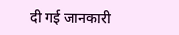दी गई जानकारी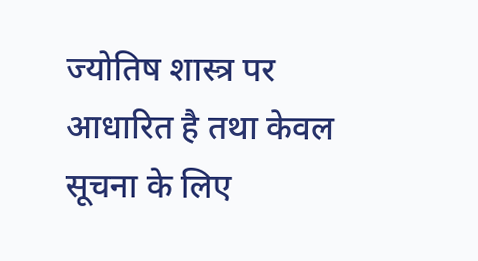ज्योतिष शास्त्र पर आधारित है तथा केवल सूचना के लिए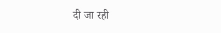दी जा रही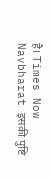है। Times Now Navbharat इसकी पुष्टि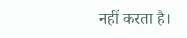नहीं करता है।